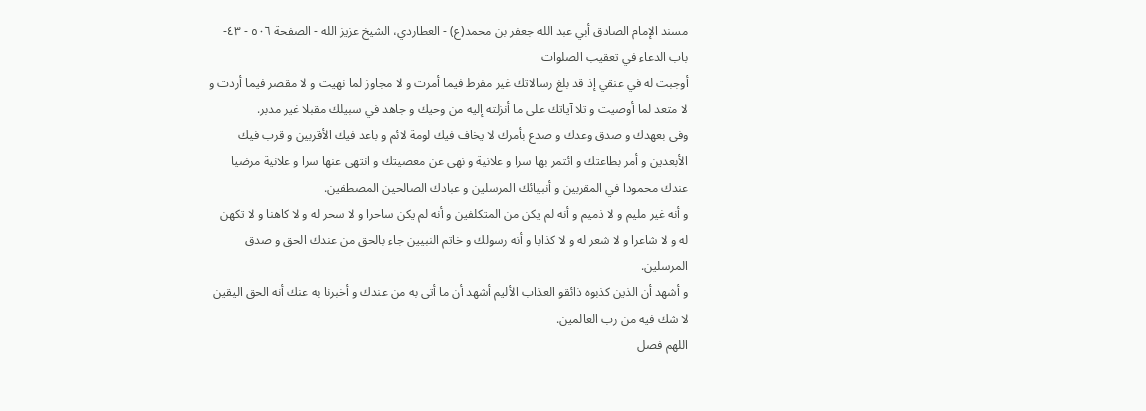مسند الإمام الصادق أبي عبد الله جعفر بن محمد(ع) - العطاردي، الشيخ عزيز الله - الصفحة ٥٠٦ - ٤٣- باب الدعاء في تعقيب الصلوات
أوجبت له في عنقي إذ قد بلغ رسالاتك غير مفرط فيما أمرت و لا مجاوز لما نهيت و لا مقصر فيما أردت و لا متعد لما أوصيت و تلا آياتك على ما أنزلته إليه من وحيك و جاهد في سبيلك مقبلا غير مدبر.
وفى بعهدك و صدق وعدك و صدع بأمرك لا يخاف فيك لومة لائم و باعد فيك الأقربين و قرب فيك الأبعدين و أمر بطاعتك و ائتمر بها سرا و علانية و نهى عن معصيتك و انتهى عنها سرا و علانية مرضيا عندك محمودا في المقربين و أنبيائك المرسلين و عبادك الصالحين المصطفين.
و أنه غير مليم و لا ذميم و أنه لم يكن من المتكلفين و أنه لم يكن ساحرا و لا سحر له و لا كاهنا و لا تكهن له و لا شاعرا و لا شعر له و لا كذابا و أنه رسولك و خاتم النبيين جاء بالحق من عندك الحق و صدق المرسلين.
و أشهد أن الذين كذبوه ذائقو العذاب الأليم أشهد أن ما أتى به من عندك و أخبرنا به عنك أنه الحق اليقين لا شك فيه من رب العالمين.
اللهم فصل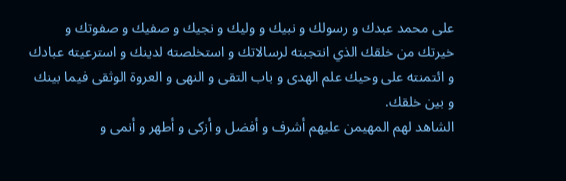على محمد عبدك و رسولك و نبيك و وليك و نجيك و صفيك و صفوتك و خيرتك من خلقك الذي انتجبته لرسالاتك و استخلصته لدينك و استرعيته عبادك و ائتمنته على وحيك علم الهدى و باب التقى و النهى و العروة الوثقى فيما بينك و بين خلقك.
الشاهد لهم المهيمن عليهم أشرف و أفضل و أزكى و أطهر و أنمى و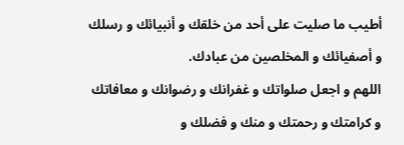أطيب ما صليت على أحد من خلقك و أنبيائك و رسلك و أصفيائك و المخلصين من عبادك.
اللهم و اجعل صلواتك و غفرانك و رضوانك و معافاتك و كرامتك و رحمتك و منك و فضلك و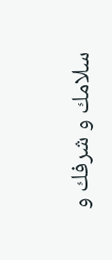سلامك و شرفك و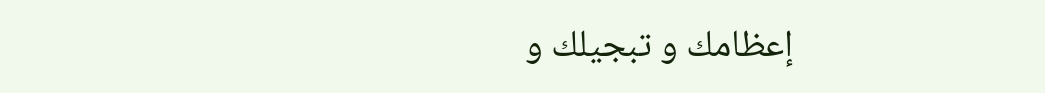إعظامك و تبجيلك و